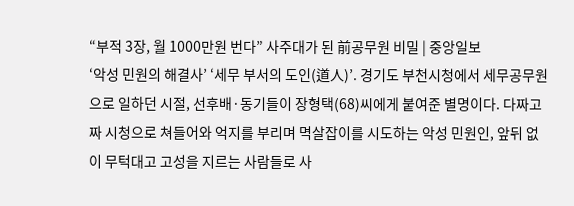“부적 3장, 월 1000만원 번다” 사주대가 된 前공무원 비밀 | 중앙일보
‘악성 민원의 해결사’ ‘세무 부서의 도인(道人)’. 경기도 부천시청에서 세무공무원으로 일하던 시절, 선후배·동기들이 장형택(68)씨에게 붙여준 별명이다. 다짜고짜 시청으로 쳐들어와 억지를 부리며 멱살잡이를 시도하는 악성 민원인, 앞뒤 없이 무턱대고 고성을 지르는 사람들로 사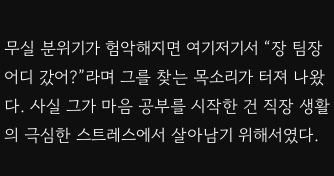무실 분위기가 험악해지면 여기저기서 “장 팀장 어디 갔어?”라며 그를 찾는 목소리가 터져 나왔다. 사실 그가 마음 공부를 시작한 건 직장 생활의 극심한 스트레스에서 살아남기 위해서였다.